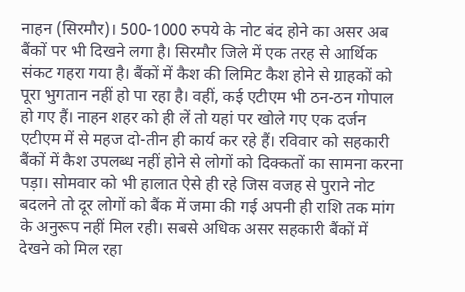नाहन (सिरमौर)। 500-1000 रुपये के नोट बंद होने का असर अब बैंकों पर भी दिखने लगा है। सिरमौर जिले में एक तरह से आर्थिक संकट गहरा गया है। बैंकों में कैश की लिमिट कैश होने से ग्राहकों को पूरा भुगतान नहीं हो पा रहा है। वहीं, कई एटीएम भी ठन-ठन गोपाल हो गए हैं। नाहन शहर को ही लें तो यहां पर खोले गए एक दर्जन एटीएम में से महज दो-तीन ही कार्य कर रहे हैं। रविवार को सहकारी बैंकों में कैश उपलब्ध नहीं होने से लोगों को दिक्कतों का सामना करना पड़ा। सोमवार को भी हालात ऐसे ही रहे जिस वजह से पुराने नोट बदलने तो दूर लोगों को बैंक में जमा की गई अपनी ही राशि तक मांग के अनुरूप नहीं मिल रही। सबसे अधिक असर सहकारी बैंकों में देखने को मिल रहा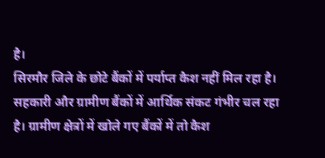है।
सिरमौर जिले के छोटे बैंकों में पर्याप्त कैश नहीं मिल रहा है। सहकारी और ग्रामीण बैंकों में आर्थिक संकट गंभीर चल रहा है। ग्रामीण क्षेत्रों में खोले गए बैंकों में तो कैश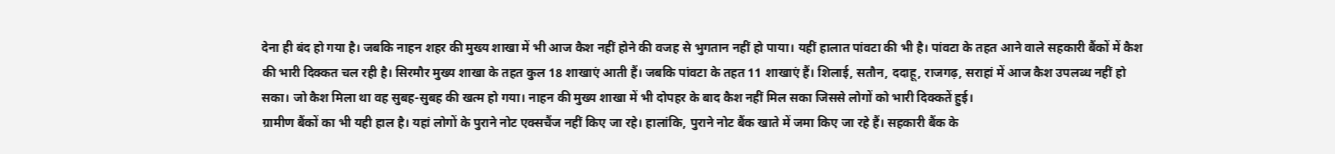देना ही बंद हो गया है। जबकि नाहन शहर की मुख्य शाखा में भी आज कैश नहीं होने की वजह से भुगतान नहीं हो पाया। यहीं हालात पांवटा की भी है। पांवटा के तहत आने वाले सहकारी बैंकों में कैश की भारी दिक्कत चल रही है। सिरमौर मुख्य शाखा के तहत कुल 18 शाखाएं आती हैं। जबकि पांवटा के तहत 11 शाखाएं हैं। शिलाई, सतौन, ददाहू, राजगढ़, सराहां में आज कैश उपलब्ध नहीं हो सका। जो कैश मिला था वह सुबह-सुबह की खत्म हो गया। नाहन की मुख्य शाखा में भी दोपहर के बाद कैश नहीं मिल सका जिससे लोगों को भारी दिक्कतें हुई।
ग्रामीण बैंकों का भी यही हाल है। यहां लोगों के पुराने नोट एक्सचैंज नहीं किए जा रहे। हालांकि, पुराने नोट बैंक खाते में जमा किए जा रहे हैं। सहकारी बैंक के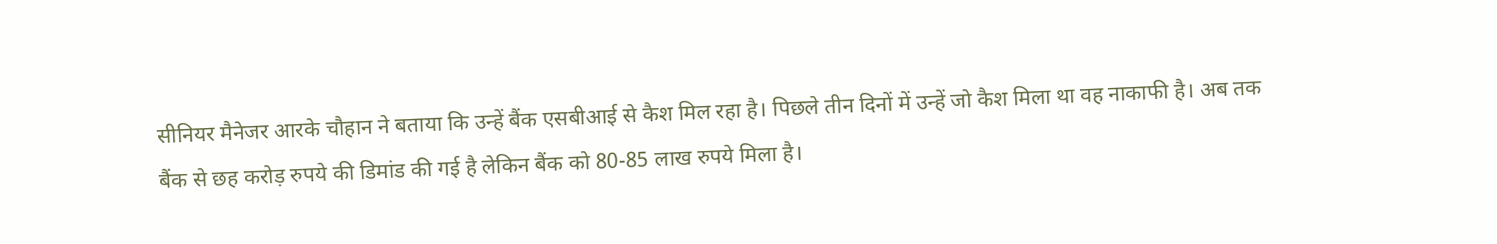सीनियर मैनेजर आरके चौहान ने बताया कि उन्हें बैंक एसबीआई से कैश मिल रहा है। पिछले तीन दिनों में उन्हें जो कैश मिला था वह नाकाफी है। अब तक बैंक से छह करोड़ रुपये की डिमांड की गई है लेकिन बैंक को 80-85 लाख रुपये मिला है।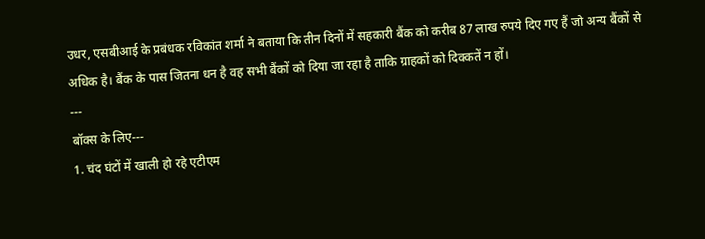उधर, एसबीआई के प्रबंधक रविकांत शर्मा ने बताया कि तीन दिनों में सहकारी बैंक को करीब 87 लाख रुपये दिए गए हैं जो अन्य बैंकों से अधिक है। बैंक के पास जितना धन है वह सभी बैंकों को दिया जा रहा है ताकि ग्राहकों को दिक्कतें न हों।
---
बॉक्स के लिए---
1. चंद घंटों में खाली हो रहे एटीएम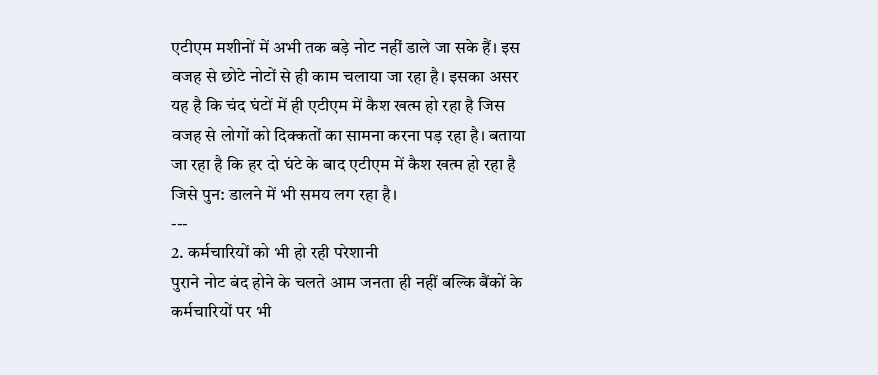एटीएम मशीनों में अभी तक बड़े नोट नहीं डाले जा सके हैं। इस वजह से छोटे नोटों से ही काम चलाया जा रहा है। इसका असर यह है कि चंद घंटों में ही एटीएम में कैश खत्म हो रहा है जिस वजह से लोगों को दिक्कतों का सामना करना पड़ रहा है। बताया जा रहा है कि हर दो घंटे के बाद एटीएम में कैश खत्म हो रहा है जिसे पुन: डालने में भी समय लग रहा है।
---
2. कर्मचारियों को भी हो रही परेशानी
पुराने नोट बंद होने के चलते आम जनता ही नहीं बल्कि बैंकों के कर्मचारियों पर भी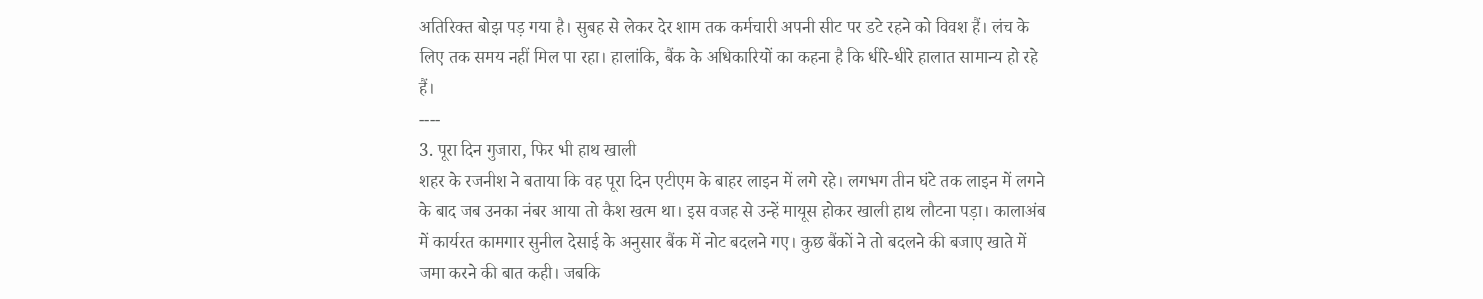अतिरिक्त बोझ पड़ गया है। सुबह से लेकर देर शाम तक कर्मचारी अपनी सीट पर डटे रहने को विवश हैं। लंच के लिए तक समय नहीं मिल पा रहा। हालांकि, बैंक के अधिकारियों का कहना है कि धीरे-धीरे हालात सामान्य हो रहे हैं।
----
3. पूरा दिन गुजारा, फिर भी हाथ खाली
शहर के रजनीश ने बताया कि वह पूरा दिन एटीएम के बाहर लाइन में लगे रहे। लगभग तीन घंटे तक लाइन में लगने के बाद जब उनका नंबर आया तो कैश खत्म था। इस वजह से उन्हें मायूस होकर खाली हाथ लौटना पड़ा। कालाअंब में कार्यरत कामगार सुनील देसाई के अनुसार बैंक में नोट बदलने गए। कुछ बैंकों ने तो बदलने की बजाए खाते में जमा करने की बात कही। जबकि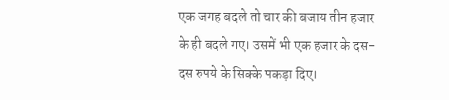एक जगह बदले तो चार की बजाय तीन हजार के ही बदले गए। उसमें भी एक हजार के दस-दस रुपये के सिक्के पकड़ा दिए।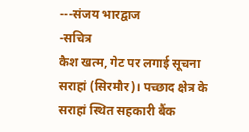---संजय भारद्वाज
-सचित्र
कैश खत्म, गेट पर लगाई सूचना
सराहां (सिरमौर)। पच्छाद क्षेत्र के सराहां स्थित सहकारी बैंक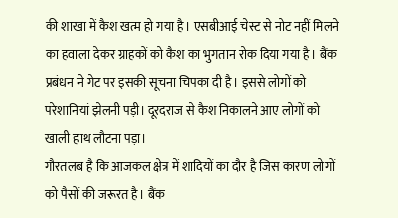की शाखा में कैश खत्म हो गया है। एसबीआई चेस्ट से नोट नहीं मिलने का हवाला देकर ग्राहकों को कैश का भुगतान रोक दिया गया है। बैंक प्रबंधन ने गेट पर इसकी सूचना चिपका दी है। इससे लोगों को परेशानियां झेलनी पड़ी। दूरदराज से कैश निकालने आए लोगों को खाली हाथ लौटना पड़ा।
गौरतलब है कि आजकल क्षेत्र में शादियों का दौर है जिस कारण लोगों को पैसों की जरूरत है। बैंक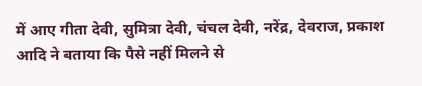में आए गीता देवी, सुमित्रा देवी, चंचल देवी, नरेंद्र, देवराज, प्रकाश आदि ने बताया कि पैसे नहीं मिलने से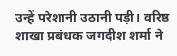उन्हें परेशानी उठानी पड़ी। वरिष्ठ शाखा प्रबंधक जगदीश शर्मा ने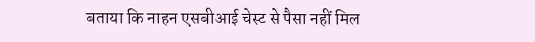बताया कि नाहन एसबीआई चेस्ट से पैसा नहीं मिल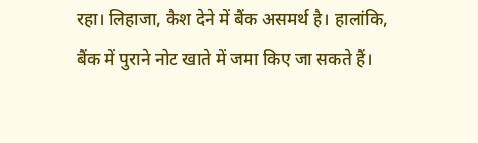रहा। लिहाजा, कैश देने में बैंक असमर्थ है। हालांकि, बैंक में पुराने नोट खाते में जमा किए जा सकते हैं।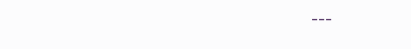---